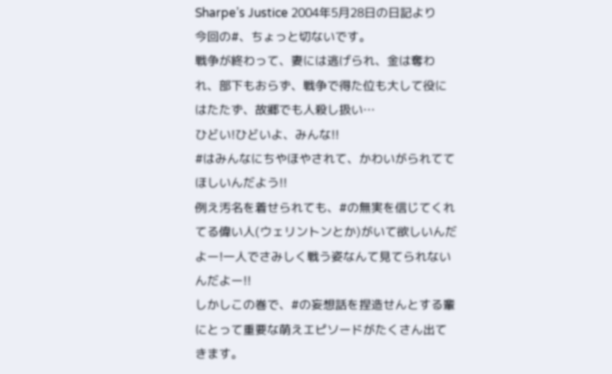Sharpe’s Justice 2004年5月28日の日記より
今回の#、ちょっと切ないです。
戦争が終わって、妻には逃げられ、金は奪われ、部下もおらず、戦争で得た位も大して役にはたたず、故郷でも人殺し扱い…
ひどい!ひどいよ、みんな!!
#はみんなにちやほやされて、かわいがられててほしいんだよう!!
例え汚名を着せられても、#の無実を信じてくれてる偉い人(ウェリントンとか)がいて欲しいんだよー!一人でさみしく戦う姿なんて見てられないんだよー!!
しかしこの巻で、#の妄想話を捏造せんとする輩にとって重要な萌えエピソードがたくさん出てきます。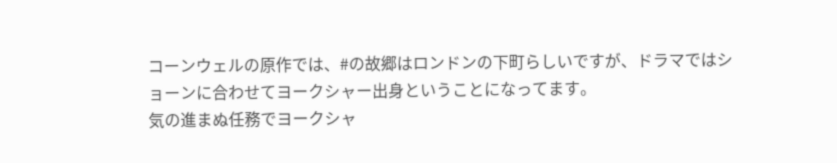コーンウェルの原作では、#の故郷はロンドンの下町らしいですが、ドラマではショーンに合わせてヨークシャー出身ということになってます。
気の進まぬ任務でヨークシャ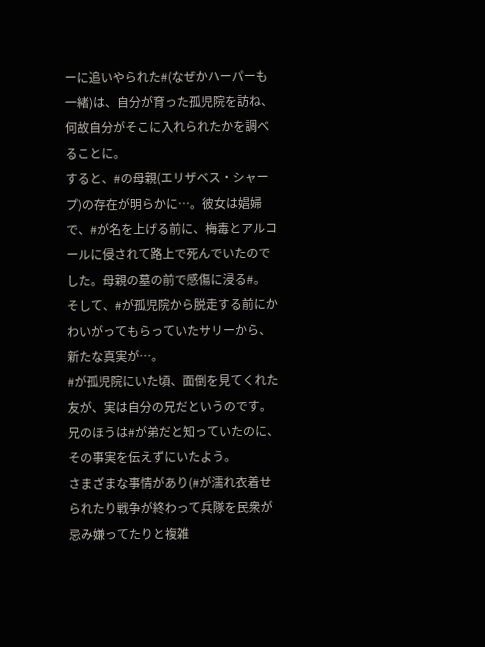ーに追いやられた#(なぜかハーパーも一緒)は、自分が育った孤児院を訪ね、何故自分がそこに入れられたかを調べることに。
すると、#の母親(エリザベス・シャープ)の存在が明らかに…。彼女は娼婦で、#が名を上げる前に、梅毒とアルコールに侵されて路上で死んでいたのでした。母親の墓の前で感傷に浸る#。
そして、#が孤児院から脱走する前にかわいがってもらっていたサリーから、新たな真実が…。
#が孤児院にいた頃、面倒を見てくれた友が、実は自分の兄だというのです。兄のほうは#が弟だと知っていたのに、その事実を伝えずにいたよう。
さまざまな事情があり(#が濡れ衣着せられたり戦争が終わって兵隊を民衆が忌み嫌ってたりと複雑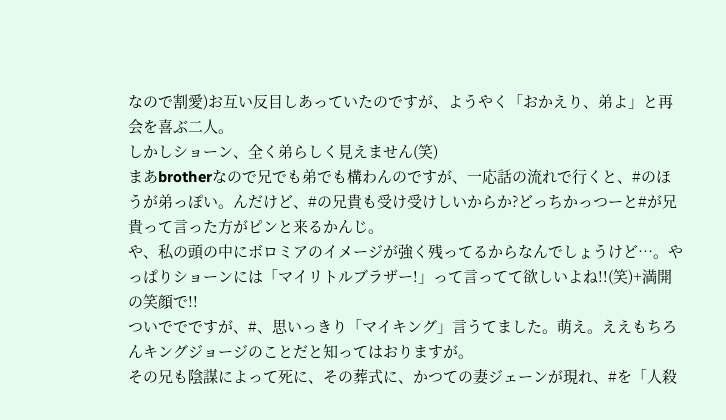なので割愛)お互い反目しあっていたのですが、ようやく「おかえり、弟よ」と再会を喜ぶ二人。
しかしショーン、全く弟らしく見えません(笑)
まあbrotherなので兄でも弟でも構わんのですが、一応話の流れで行くと、#のほうが弟っぽい。んだけど、#の兄貴も受け受けしいからか?どっちかっつーと#が兄貴って言った方がピンと来るかんじ。
や、私の頭の中にボロミアのイメージが強く残ってるからなんでしょうけど…。やっぱりショーンには「マイリトルブラザー!」って言ってて欲しいよね!!(笑)+満開の笑顔で!!
ついででですが、#、思いっきり「マイキング」言うてました。萌え。ええもちろんキングジョージのことだと知ってはおりますが。
その兄も陰謀によって死に、その葬式に、かつての妻ジェーンが現れ、#を「人殺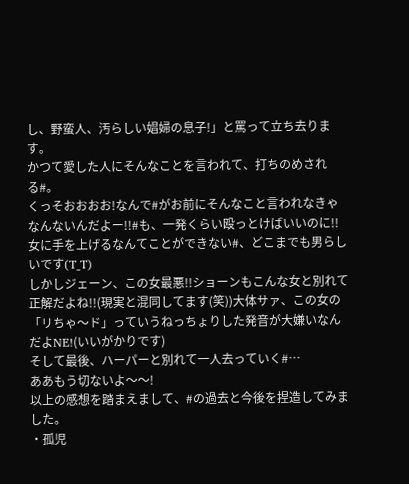し、野蛮人、汚らしい娼婦の息子!」と罵って立ち去ります。
かつて愛した人にそんなことを言われて、打ちのめされる#。
くっそおおおお!なんで#がお前にそんなこと言われなきゃなんないんだよー!!#も、一発くらい殴っとけばいいのに!!
女に手を上げるなんてことができない#、どこまでも男らしいです(T_T)
しかしジェーン、この女最悪!!ショーンもこんな女と別れて正解だよね!!(現実と混同してます(笑))大体サァ、この女の「リちゃ〜ド」っていうねっちょりした発音が大嫌いなんだよNE!(いいがかりです)
そして最後、ハーパーと別れて一人去っていく#…
ああもう切ないよ〜〜!
以上の感想を踏まえまして、#の過去と今後を捏造してみました。
・孤児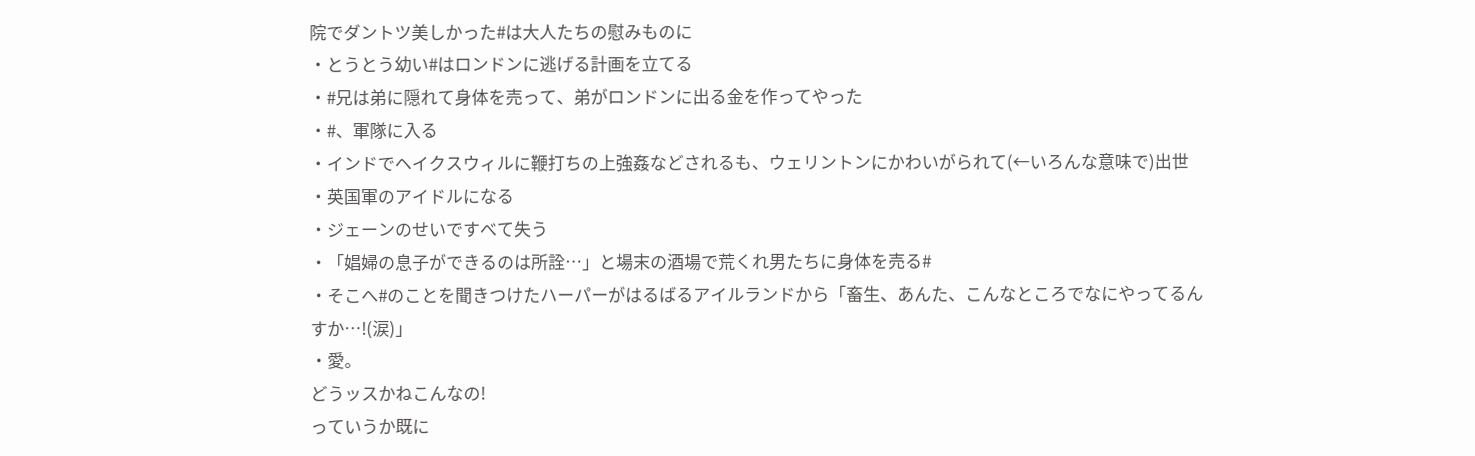院でダントツ美しかった#は大人たちの慰みものに
・とうとう幼い#はロンドンに逃げる計画を立てる
・#兄は弟に隠れて身体を売って、弟がロンドンに出る金を作ってやった
・#、軍隊に入る
・インドでヘイクスウィルに鞭打ちの上強姦などされるも、ウェリントンにかわいがられて(←いろんな意味で)出世
・英国軍のアイドルになる
・ジェーンのせいですべて失う
・「娼婦の息子ができるのは所詮…」と場末の酒場で荒くれ男たちに身体を売る#
・そこへ#のことを聞きつけたハーパーがはるばるアイルランドから「畜生、あんた、こんなところでなにやってるんすか…!(涙)」
・愛。
どうッスかねこんなの!
っていうか既に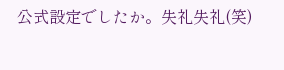公式設定でしたか。失礼失礼(笑)